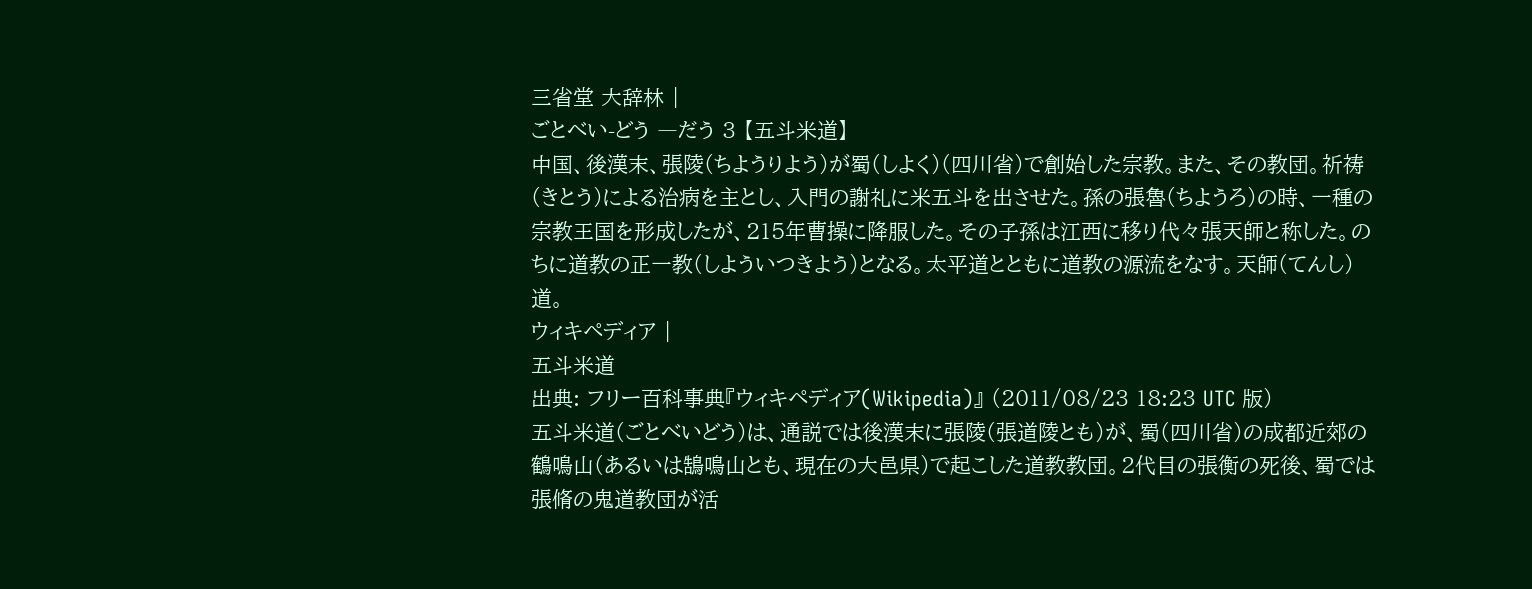三省堂 大辞林 |
ごとべい-どう ―だう 3 【五斗米道】
中国、後漢末、張陵(ちようりよう)が蜀(しよく)(四川省)で創始した宗教。また、その教団。祈祷(きとう)による治病を主とし、入門の謝礼に米五斗を出させた。孫の張魯(ちようろ)の時、一種の宗教王国を形成したが、215年曹操に降服した。その子孫は江西に移り代々張天師と称した。のちに道教の正一教(しよういつきよう)となる。太平道とともに道教の源流をなす。天師(てんし)道。
ウィキペディア |
五斗米道
出典: フリー百科事典『ウィキペディア(Wikipedia)』 (2011/08/23 18:23 UTC 版)
五斗米道(ごとべいどう)は、通説では後漢末に張陵(張道陵とも)が、蜀(四川省)の成都近郊の鶴鳴山(あるいは鵠鳴山とも、現在の大邑県)で起こした道教教団。2代目の張衡の死後、蜀では張脩の鬼道教団が活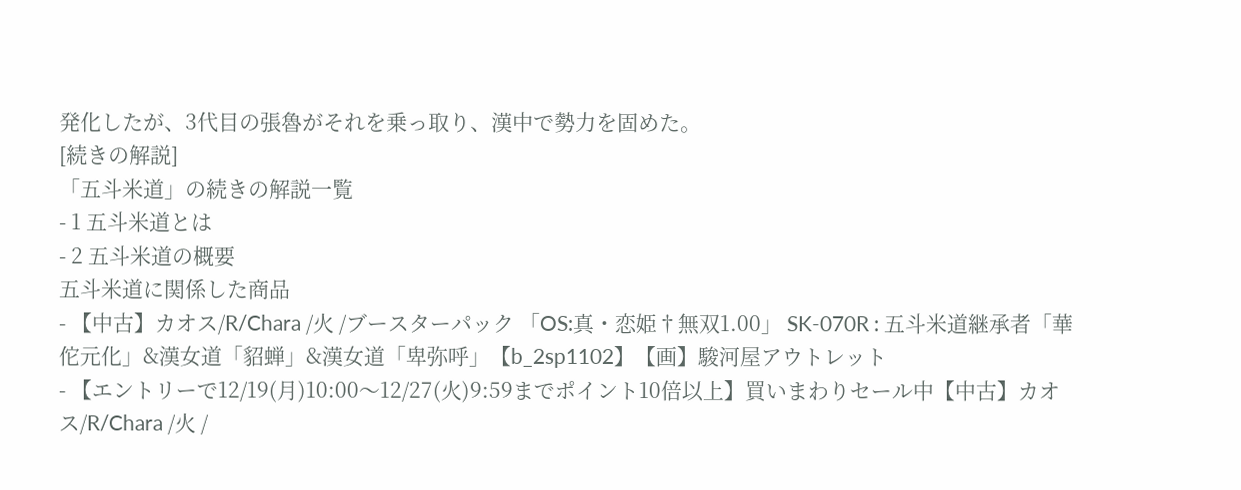発化したが、3代目の張魯がそれを乗っ取り、漢中で勢力を固めた。
[続きの解説]
「五斗米道」の続きの解説一覧
- 1 五斗米道とは
- 2 五斗米道の概要
五斗米道に関係した商品
- 【中古】カオス/R/Chara /火 /ブースターパック 「OS:真・恋姫†無双1.00」 SK-070R : 五斗米道継承者「華佗元化」&漢女道「貂蝉」&漢女道「卑弥呼」【b_2sp1102】【画】駿河屋アウトレット
- 【エントリーで12/19(月)10:00〜12/27(火)9:59までポイント10倍以上】買いまわりセール中【中古】カオス/R/Chara /火 /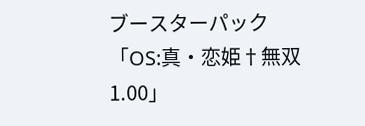ブースターパック 「OS:真・恋姫†無双1.00」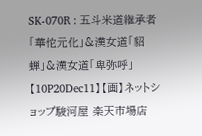SK-070R : 五斗米道継承者「華佗元化」&漢女道「貂蝉」&漢女道「卑弥呼」【10P20Dec11】【画】ネットショップ駿河屋 楽天市場店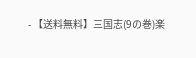- 【送料無料】三国志(9の巻)楽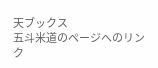天ブックス
五斗米道のページへのリンク